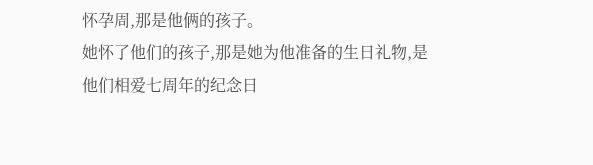怀孕周,那是他俩的孩子。
她怀了他们的孩子,那是她为他准备的生日礼物,是他们相爱七周年的纪念日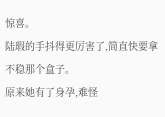惊喜。
陆瑕的手抖得更厉害了,简直快要拿不稳那个盒子。
原来她有了身孕,难怪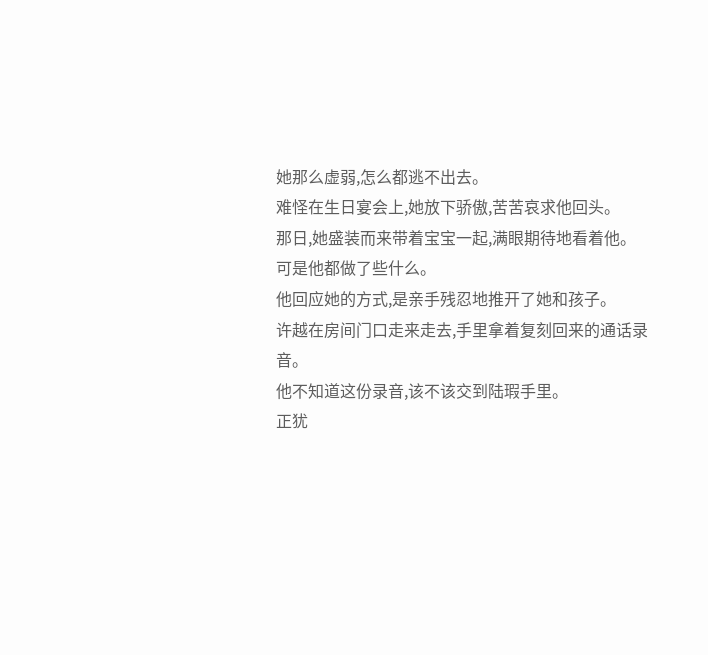她那么虚弱,怎么都逃不出去。
难怪在生日宴会上,她放下骄傲,苦苦哀求他回头。
那日,她盛装而来带着宝宝一起,满眼期待地看着他。
可是他都做了些什么。
他回应她的方式,是亲手残忍地推开了她和孩子。
许越在房间门口走来走去,手里拿着复刻回来的通话录音。
他不知道这份录音,该不该交到陆瑕手里。
正犹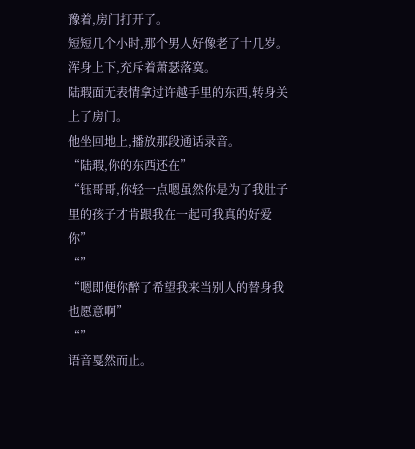豫着,房门打开了。
短短几个小时,那个男人好像老了十几岁。
浑身上下,充斥着萧瑟落寞。
陆瑕面无表情拿过许越手里的东西,转身关上了房门。
他坐回地上,播放那段通话录音。
“陆瑕,你的东西还在”
“钰哥哥,你轻一点嗯虽然你是为了我肚子里的孩子才肯跟我在一起可我真的好爱你”
“”
“嗯即便你醉了希望我来当别人的替身我也愿意啊”
“”
语音戛然而止。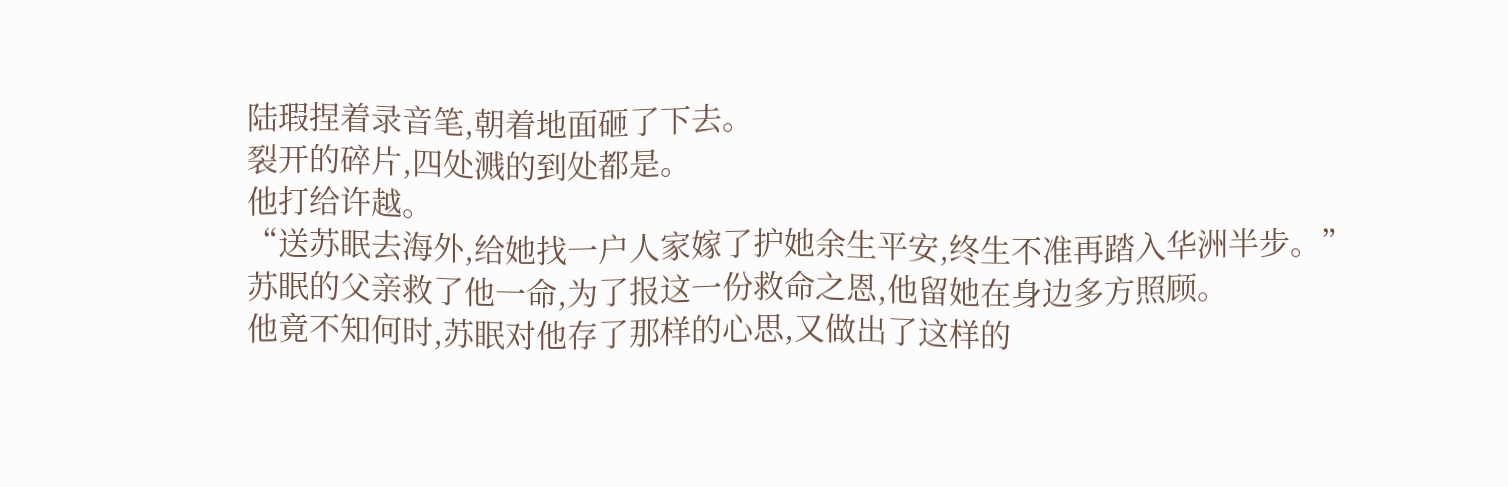陆瑕捏着录音笔,朝着地面砸了下去。
裂开的碎片,四处溅的到处都是。
他打给许越。
“送苏眠去海外,给她找一户人家嫁了护她余生平安,终生不准再踏入华洲半步。”
苏眠的父亲救了他一命,为了报这一份救命之恩,他留她在身边多方照顾。
他竟不知何时,苏眠对他存了那样的心思,又做出了这样的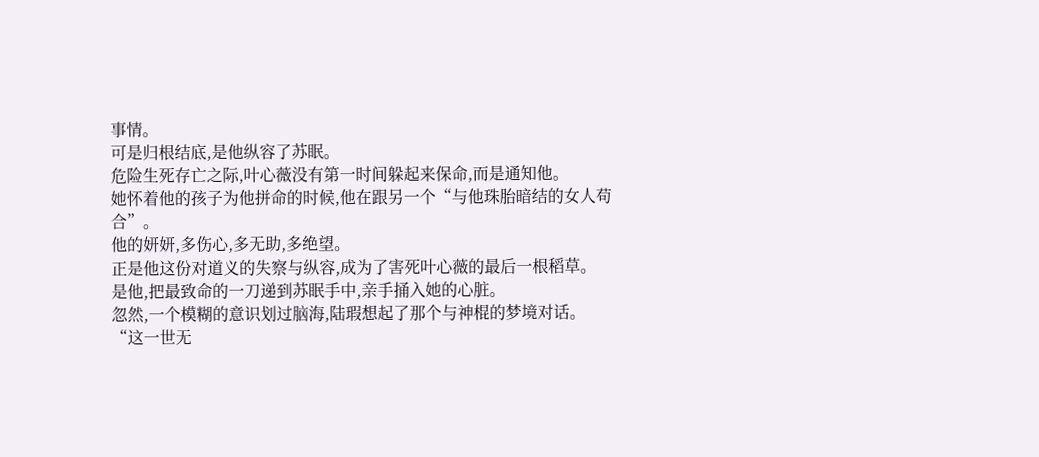事情。
可是归根结底,是他纵容了苏眠。
危险生死存亡之际,叶心薇没有第一时间躲起来保命,而是通知他。
她怀着他的孩子为他拼命的时候,他在跟另一个“与他珠胎暗结的女人苟合”。
他的妍妍,多伤心,多无助,多绝望。
正是他这份对道义的失察与纵容,成为了害死叶心薇的最后一根稻草。
是他,把最致命的一刀递到苏眠手中,亲手捅入她的心脏。
忽然,一个模糊的意识划过脑海,陆瑕想起了那个与神棍的梦境对话。
“这一世无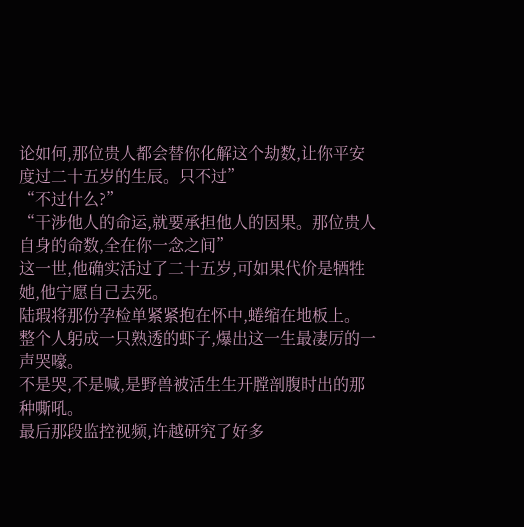论如何,那位贵人都会替你化解这个劫数,让你平安度过二十五岁的生辰。只不过”
“不过什么?”
“干涉他人的命运,就要承担他人的因果。那位贵人自身的命数,全在你一念之间”
这一世,他确实活过了二十五岁,可如果代价是牺牲她,他宁愿自己去死。
陆瑕将那份孕检单紧紧抱在怀中,蜷缩在地板上。
整个人躬成一只熟透的虾子,爆出这一生最凄厉的一声哭嚎。
不是哭,不是喊,是野兽被活生生开膛剖腹时出的那种嘶吼。
最后那段监控视频,许越研究了好多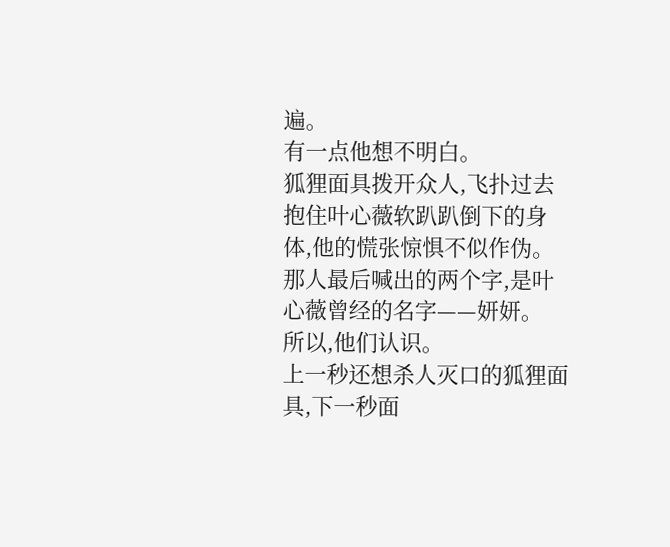遍。
有一点他想不明白。
狐狸面具拨开众人,飞扑过去抱住叶心薇软趴趴倒下的身体,他的慌张惊惧不似作伪。
那人最后喊出的两个字,是叶心薇曾经的名字——妍妍。
所以,他们认识。
上一秒还想杀人灭口的狐狸面具,下一秒面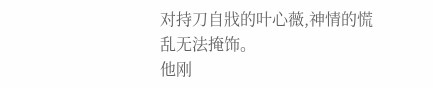对持刀自戕的叶心薇,神情的慌乱无法掩饰。
他刚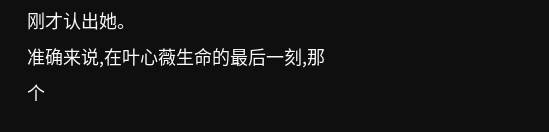刚才认出她。
准确来说,在叶心薇生命的最后一刻,那个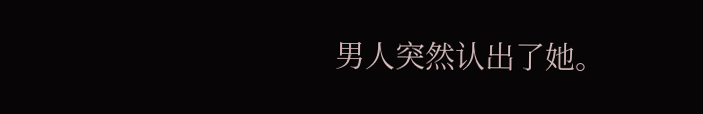男人突然认出了她。